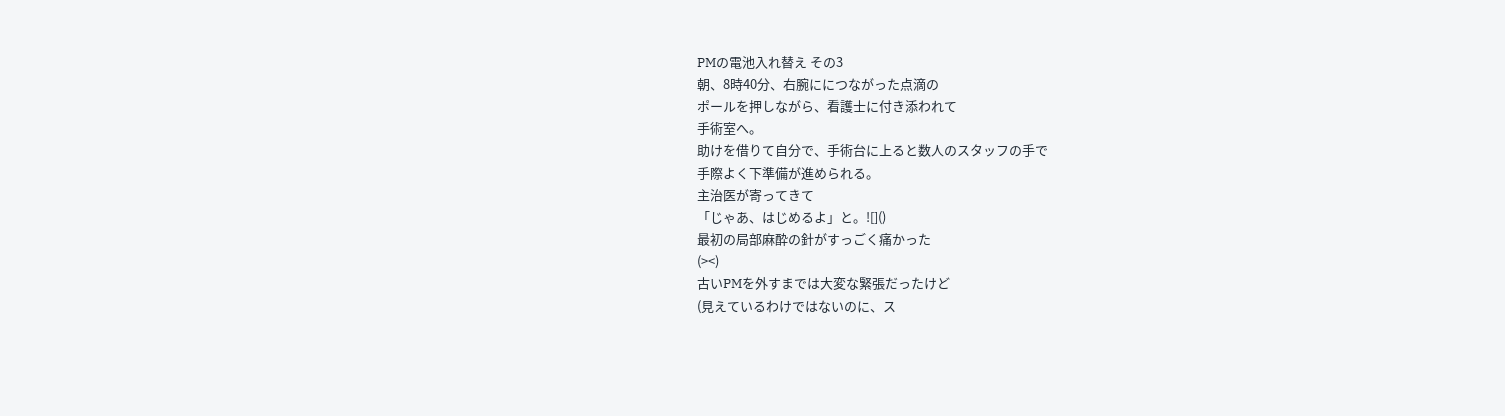PMの電池入れ替え その3
朝、8時40分、右腕ににつながった点滴の
ポールを押しながら、看護士に付き添われて
手術室へ。
助けを借りて自分で、手術台に上ると数人のスタッフの手で
手際よく下準備が進められる。
主治医が寄ってきて
「じゃあ、はじめるよ」と。![]()
最初の局部麻酔の針がすっごく痛かった
(><)
古いPMを外すまでは大変な緊張だったけど
(見えているわけではないのに、ス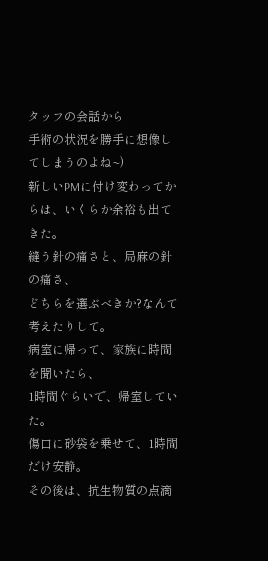タッフの会話から
手術の状況を勝手に想像してしまうのよね~)
新しいPMに付け変わってからは、いくらか余裕も出てきた。
縫う針の痛さと、局麻の針の痛さ、
どちらを選ぶべきか?なんて考えたりして。
病室に帰って、家族に時間を聞いたら、
1時間ぐらいで、帰室していた。
傷口に砂袋を乗せて、1時間だけ安静。
その後は、抗生物質の点滴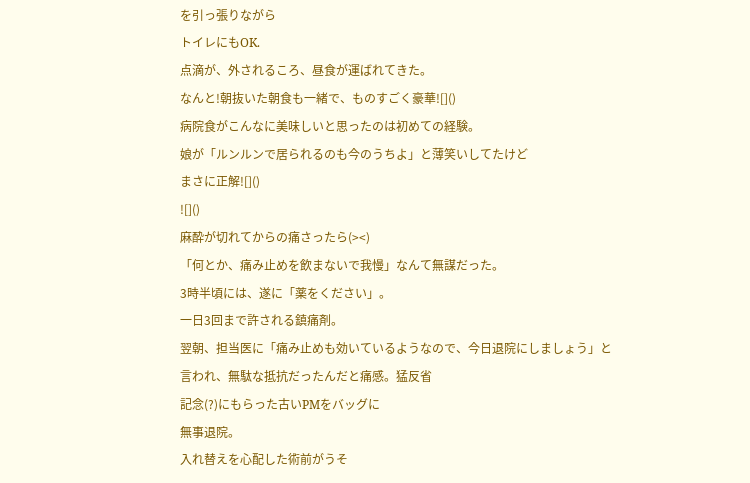を引っ張りながら
トイレにもOK.
点滴が、外されるころ、昼食が運ばれてきた。
なんと!朝抜いた朝食も一緒で、ものすごく豪華![]()
病院食がこんなに美味しいと思ったのは初めての経験。
娘が「ルンルンで居られるのも今のうちよ」と薄笑いしてたけど
まさに正解![]()
![]()
麻酔が切れてからの痛さったら(><)
「何とか、痛み止めを飲まないで我慢」なんて無謀だった。
3時半頃には、遂に「薬をください」。
一日3回まで許される鎮痛剤。
翌朝、担当医に「痛み止めも効いているようなので、今日退院にしましょう」と
言われ、無駄な抵抗だったんだと痛感。猛反省
記念(?)にもらった古いPMをバッグに
無事退院。
入れ替えを心配した術前がうそ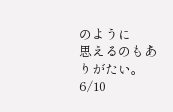のように
思えるのもありがたい。
6/10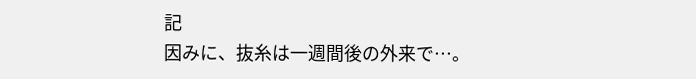記
因みに、抜糸は一週間後の外来で…。